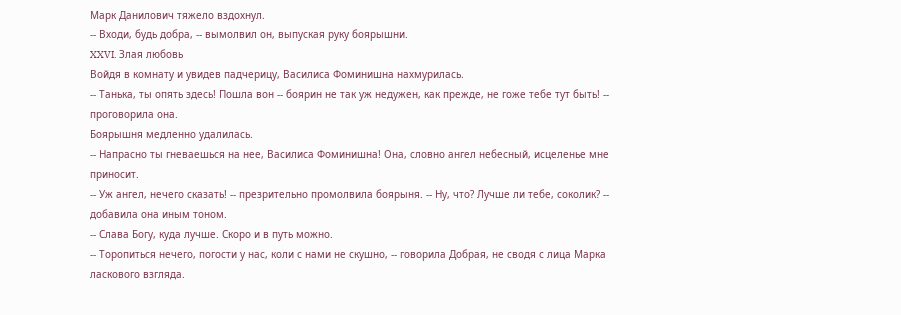Марк Данилович тяжело вздохнул.
-- Входи, будь добра, -- вымолвил он, выпуская руку боярышни.
XXVI. Злая любовь
Войдя в комнату и увидев падчерицу, Василиса Фоминишна нахмурилась.
-- Танька, ты опять здесь! Пошла вон -- боярин не так уж недужен, как прежде, не гоже тебе тут быть! -- проговорила она.
Боярышня медленно удалилась.
-- Напрасно ты гневаешься на нее, Василиса Фоминишна! Она, словно ангел небесный, исцеленье мне приносит.
-- Уж ангел, нечего сказать! -- презрительно промолвила боярыня. -- Ну, что? Лучше ли тебе, соколик? -- добавила она иным тоном.
-- Слава Богу, куда лучше. Скоро и в путь можно.
-- Торопиться нечего, погости у нас, коли с нами не скушно, -- говорила Добрая, не сводя с лица Марка ласкового взгляда.